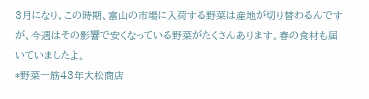3月になり、この時期、富山の市場に入荷する野菜は産地が切り替わるんですが、今週はその影響で安くなっている野菜がたくさんあります。春の食材も届いていましたよ。
*野菜一筋43年大松商店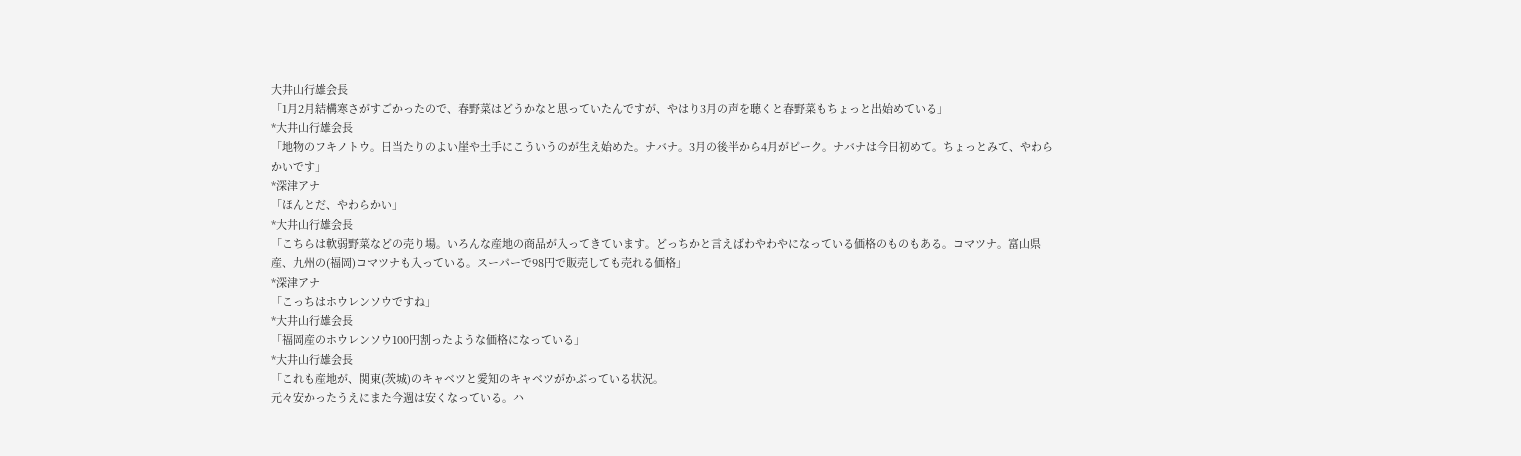大井山行雄会長
「1月2月結構寒さがすごかったので、春野菜はどうかなと思っていたんですが、やはり3月の声を聴くと春野菜もちょっと出始めている」
*大井山行雄会長
「地物のフキノトウ。日当たりのよい崖や土手にこういうのが生え始めた。ナバナ。3月の後半から4月がピーク。ナバナは今日初めて。ちょっとみて、やわらかいです」
*深津アナ
「ほんとだ、やわらかい」
*大井山行雄会長
「こちらは軟弱野菜などの売り場。いろんな産地の商品が入ってきています。どっちかと言えばわやわやになっている価格のものもある。コマツナ。富山県産、九州の(福岡)コマツナも入っている。スーパーで98円で販売しても売れる価格」
*深津アナ
「こっちはホウレンソウですね」
*大井山行雄会長
「福岡産のホウレンソウ100円割ったような価格になっている」
*大井山行雄会長
「これも産地が、関東(茨城)のキャベツと愛知のキャベツがかぶっている状況。
元々安かったうえにまた今週は安くなっている。ハ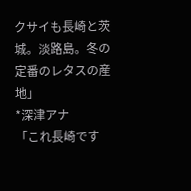クサイも長崎と茨城。淡路島。冬の定番のレタスの産地」
*深津アナ
「これ長崎です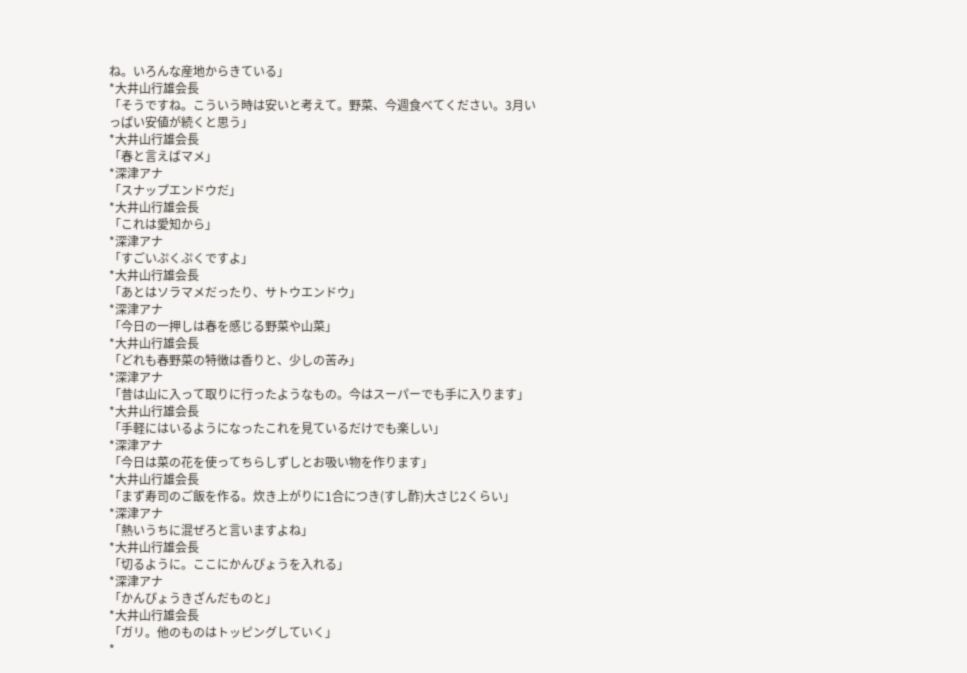ね。いろんな産地からきている」
*大井山行雄会長
「そうですね。こういう時は安いと考えて。野菜、今週食べてください。3月いっぱい安値が続くと思う」
*大井山行雄会長
「春と言えばマメ」
*深津アナ
「スナップエンドウだ」
*大井山行雄会長
「これは愛知から」
*深津アナ
「すごいぷくぷくですよ」
*大井山行雄会長
「あとはソラマメだったり、サトウエンドウ」
*深津アナ
「今日の一押しは春を感じる野菜や山菜」
*大井山行雄会長
「どれも春野菜の特徴は香りと、少しの苦み」
*深津アナ
「昔は山に入って取りに行ったようなもの。今はスーパーでも手に入ります」
*大井山行雄会長
「手軽にはいるようになったこれを見ているだけでも楽しい」
*深津アナ
「今日は菜の花を使ってちらしずしとお吸い物を作ります」
*大井山行雄会長
「まず寿司のご飯を作る。炊き上がりに1合につき(すし酢)大さじ2くらい」
*深津アナ
「熱いうちに混ぜろと言いますよね」
*大井山行雄会長
「切るように。ここにかんぴょうを入れる」
*深津アナ
「かんぴょうきざんだものと」
*大井山行雄会長
「ガリ。他のものはトッピングしていく」
*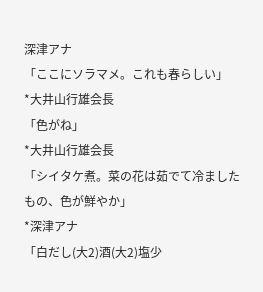深津アナ
「ここにソラマメ。これも春らしい」
*大井山行雄会長
「色がね」
*大井山行雄会長
「シイタケ煮。菜の花は茹でて冷ましたもの、色が鮮やか」
*深津アナ
「白だし(大2)酒(大2)塩少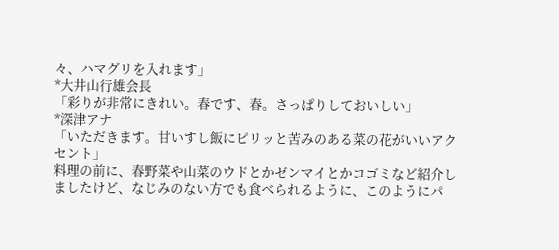々、ハマグリを入れます」
*大井山行雄会長
「彩りが非常にきれい。春です、春。さっぱりしておいしい」
*深津アナ
「いただきます。甘いすし飯にピリッと苦みのある菜の花がいいアクセント」
料理の前に、春野菜や山菜のウドとかゼンマイとかコゴミなど紹介しましたけど、なじみのない方でも食べられるように、このようにパ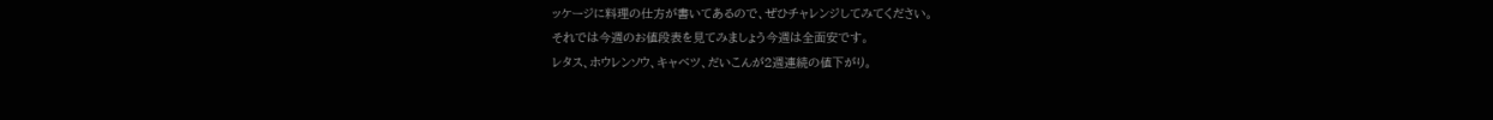ッケージに料理の仕方が書いてあるので、ぜひチャレンジしてみてください。
それでは今週のお値段表を見てみましょう今週は全面安です。
レタス、ホウレンソウ、キャベツ、だいこんが2週連続の値下がり。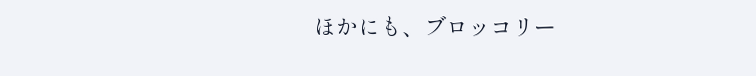ほかにも、ブロッコリー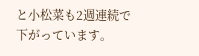と小松菜も2週連続で下がっています。